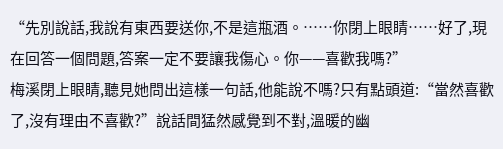“先別說話,我說有東西要送你,不是這瓶酒。……你閉上眼睛……好了,現在回答一個問題,答案一定不要讓我傷心。你——喜歡我嗎?”
梅溪閉上眼睛,聽見她問出這樣一句話,他能說不嗎?只有點頭道:“當然喜歡了,沒有理由不喜歡?”說話間猛然感覺到不對,溫暖的幽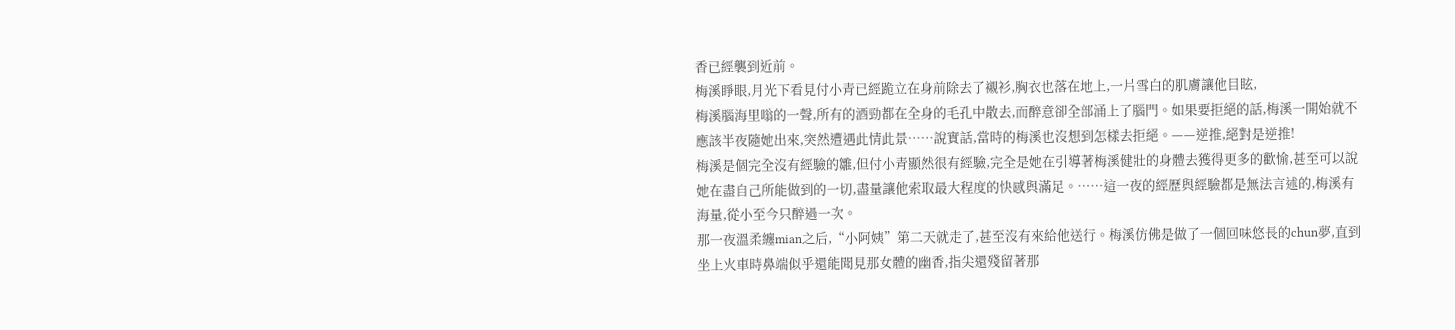香已經襲到近前。
梅溪睜眼,月光下看見付小青已經跪立在身前除去了襯衫,胸衣也落在地上,一片雪白的肌膚讓他目眩,
梅溪腦海里嗡的一聲,所有的酒勁都在全身的毛孔中散去,而醉意卻全部涌上了腦門。如果要拒絕的話,梅溪一開始就不應該半夜隨她出來,突然遭遇此情此景……說實話,當時的梅溪也沒想到怎樣去拒絕。——逆推,絕對是逆推!
梅溪是個完全沒有經驗的雛,但付小青顯然很有經驗,完全是她在引導著梅溪健壯的身體去獲得更多的歡愉,甚至可以說她在盡自己所能做到的一切,盡量讓他索取最大程度的快感與滿足。……這一夜的經歷與經驗都是無法言述的,梅溪有海量,從小至今只醉過一次。
那一夜溫柔纏mian之后,“小阿姨”第二天就走了,甚至沒有來給他送行。梅溪仿佛是做了一個回味悠長的chun夢,直到坐上火車時鼻端似乎還能聞見那女體的幽香,指尖還殘留著那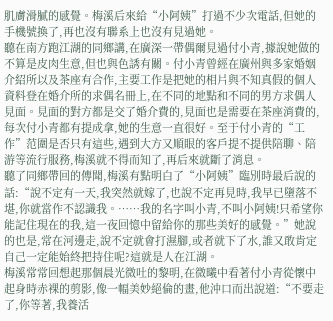肌膚滑膩的感覺。梅溪后來給“小阿姨”打過不少次電話,但她的手機號換了,再也沒有聯系上也沒有見過她。
聽在南方跑江湖的同鄉講,在廣深一帶偶爾見過付小青,據說她做的不算是皮肉生意,但也與色誘有關。付小青曾經在廣州與多家婚姻介紹所以及茶座有合作,主要工作是把她的相片與不知真假的個人資料登在婚介所的求偶名冊上,在不同的地點和不同的男方求偶人見面。見面的對方都是交了婚介費的,見面也是需要在茶座消費的,每次付小青都有提成拿,她的生意一直很好。至于付小青的“工作”范圍是否只有這些,遇到大方又順眼的客戶提不提供陪聊、陪游等流行服務,梅溪就不得而知了,再后來就斷了消息。
聽了同鄉帶回的傳聞,梅溪有點明白了“小阿姨”臨別時最后說的話:“說不定有一天,我突然就嫁了,也說不定再見時,我早已墮落不堪,你就當作不認識我。……我的名字叫小青,不叫小阿姨!只希望你能記住現在的我,這一夜回憶中留給你的那些美好的感覺。”她說的也是,常在河邊走,說不定就會打濕腳,或者就下了水,誰又敢肯定自己一定能始終把持住呢?這就是人在江湖。
梅溪常常回想起那個晨光微吐的黎明,在微曦中看著付小青從懷中起身時赤裸的剪影,像一幅美妙絕倫的畫,他沖口而出說道:“不要走了,你等著,我養活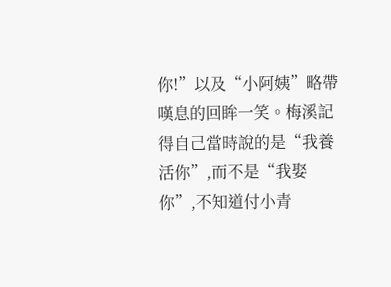你!”以及“小阿姨”略帶嘆息的回眸一笑。梅溪記得自己當時說的是“我養活你”,而不是“我娶你”,不知道付小青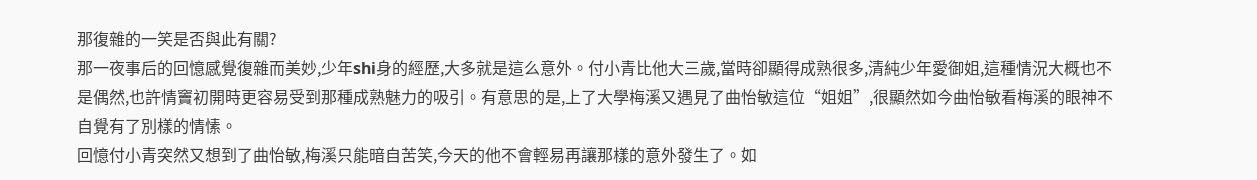那復雜的一笑是否與此有關?
那一夜事后的回憶感覺復雜而美妙,少年shi身的經歷,大多就是這么意外。付小青比他大三歲,當時卻顯得成熟很多,清純少年愛御姐,這種情況大概也不是偶然,也許情竇初開時更容易受到那種成熟魅力的吸引。有意思的是,上了大學梅溪又遇見了曲怡敏這位“姐姐”,很顯然如今曲怡敏看梅溪的眼神不自覺有了別樣的情愫。
回憶付小青突然又想到了曲怡敏,梅溪只能暗自苦笑,今天的他不會輕易再讓那樣的意外發生了。如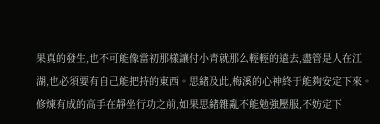果真的發生,也不可能像當初那樣讓付小青就那么輕輕的遠去,盡管是人在江湖,也必須要有自己能把持的東西。思緒及此,梅溪的心神終于能夠安定下來。
修煉有成的高手在靜坐行功之前,如果思緒雜亂不能勉強壓服,不妨定下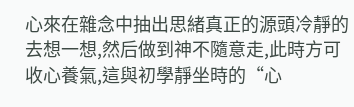心來在雜念中抽出思緒真正的源頭冷靜的去想一想,然后做到神不隨意走,此時方可收心養氣,這與初學靜坐時的“心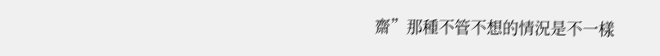齋”那種不管不想的情況是不一樣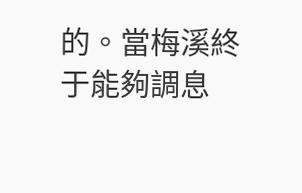的。當梅溪終于能夠調息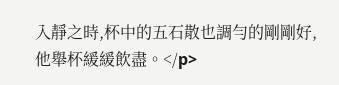入靜之時,杯中的五石散也調勻的剛剛好,他舉杯緩緩飲盡。</p>